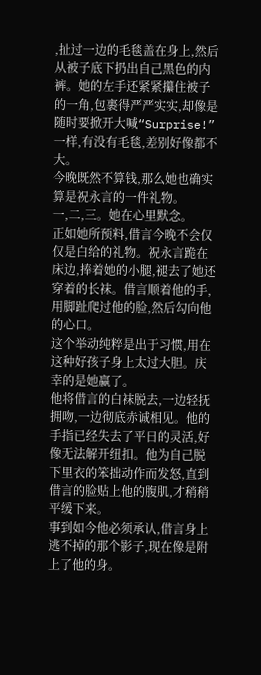,扯过一边的毛毯盖在身上,然后从被子底下扔出自己黑色的内裤。她的左手还紧紧攥住被子的一角,包裹得严严实实,却像是随时要掀开大喊“Surprise!”一样,有没有毛毯,差别好像都不大。
今晚既然不算钱,那么她也确实算是祝永言的一件礼物。
一,二,三。她在心里默念。
正如她所预料,借言今晚不会仅仅是白给的礼物。祝永言跪在床边,捧着她的小腿,褪去了她还穿着的长袜。借言顺着他的手,用脚趾爬过他的脸,然后勾向他的心口。
这个举动纯粹是出于习惯,用在这种好孩子身上太过大胆。庆幸的是她赢了。
他将借言的白袜脱去,一边轻抚拥吻,一边彻底赤诚相见。他的手指已经失去了平日的灵活,好像无法解开纽扣。他为自己脱下里衣的笨拙动作而发怒,直到借言的脸贴上他的腹肌,才稍稍平缓下来。
事到如今他必须承认,借言身上逃不掉的那个影子,现在像是附上了他的身。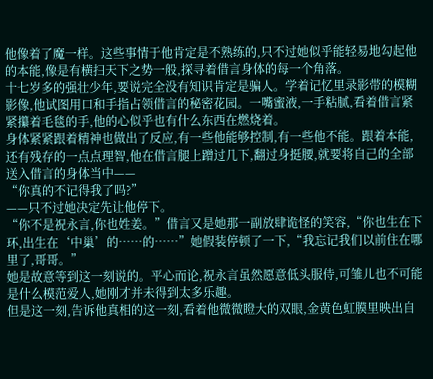他像着了魔一样。这些事情于他肯定是不熟练的,只不过她似乎能轻易地勾起他的本能,像是有横扫天下之势一般,探寻着借言身体的每一个角落。
十七岁多的强壮少年,要说完全没有知识肯定是骗人。学着记忆里录影带的模糊影像,他试图用口和手指占领借言的秘密花园。一嘴蜜液,一手粘腻,看着借言紧紧攥着毛毯的手,他的心似乎也有什么东西在燃烧着。
身体紧紧跟着精神也做出了反应,有一些他能够控制,有一些他不能。跟着本能,还有残存的一点点理智,他在借言腿上蹭过几下,翻过身挺腰,就要将自己的全部送入借言的身体当中——
“你真的不记得我了吗?”
——只不过她决定先让他停下。
“你不是祝永言,你也姓姜。”借言又是她那一副放肆诡怪的笑容,“你也生在下环,出生在‘中巢’的……的……”她假装停顿了一下,“我忘记我们以前住在哪里了,哥哥。”
她是故意等到这一刻说的。平心而论,祝永言虽然愿意低头服侍,可雏儿也不可能是什么模范爱人,她刚才并未得到太多乐趣。
但是这一刻,告诉他真相的这一刻,看着他微微瞪大的双眼,金黄色虹膜里映出自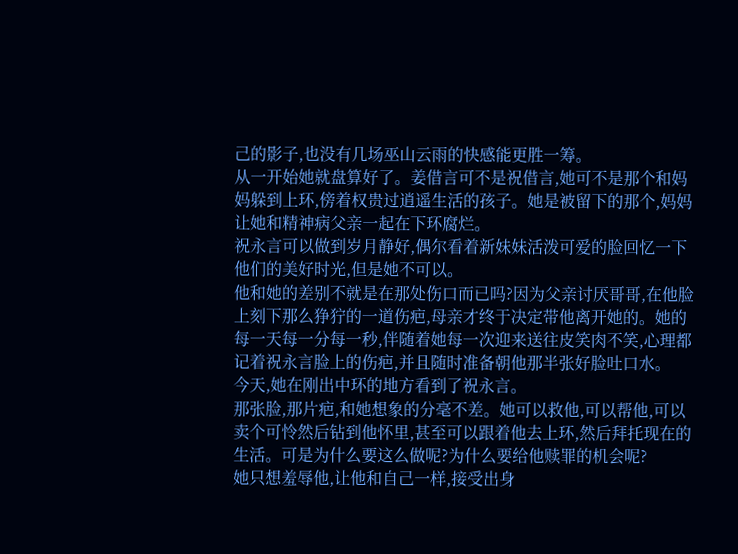己的影子,也没有几场巫山云雨的快感能更胜一筹。
从一开始她就盘算好了。姜借言可不是祝借言,她可不是那个和妈妈躲到上环,傍着权贵过逍遥生活的孩子。她是被留下的那个,妈妈让她和精神病父亲一起在下环腐烂。
祝永言可以做到岁月静好,偶尔看着新妹妹活泼可爱的脸回忆一下他们的美好时光,但是她不可以。
他和她的差别不就是在那处伤口而已吗?因为父亲讨厌哥哥,在他脸上刻下那么狰狞的一道伤疤,母亲才终于决定带他离开她的。她的每一天每一分每一秒,伴随着她每一次迎来送往皮笑肉不笑,心理都记着祝永言脸上的伤疤,并且随时准备朝他那半张好脸吐口水。
今天,她在刚出中环的地方看到了祝永言。
那张脸,那片疤,和她想象的分毫不差。她可以救他,可以帮他,可以卖个可怜然后钻到他怀里,甚至可以跟着他去上环,然后拜托现在的生活。可是为什么要这么做呢?为什么要给他赎罪的机会呢?
她只想羞辱他,让他和自己一样,接受出身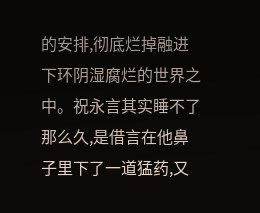的安排,彻底烂掉融进下环阴湿腐烂的世界之中。祝永言其实睡不了那么久,是借言在他鼻子里下了一道猛药,又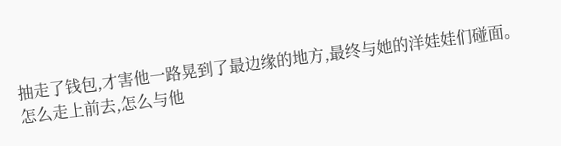抽走了钱包,才害他一路晃到了最边缘的地方,最终与她的洋娃娃们碰面。
怎么走上前去,怎么与他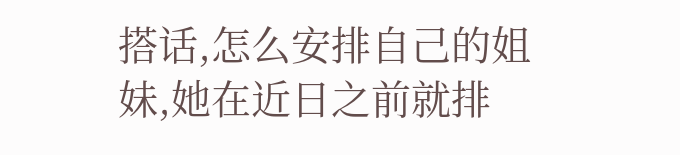搭话,怎么安排自己的姐妹,她在近日之前就排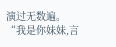演过无数遍。
“我是你妹妹,言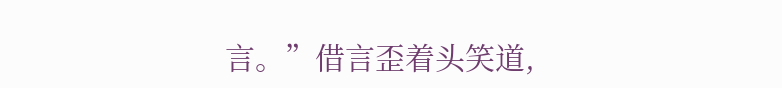言。”借言歪着头笑道,